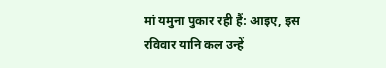मां यमुना पुकार रही हैं: आइए, इस रविवार यानि कल उन्हें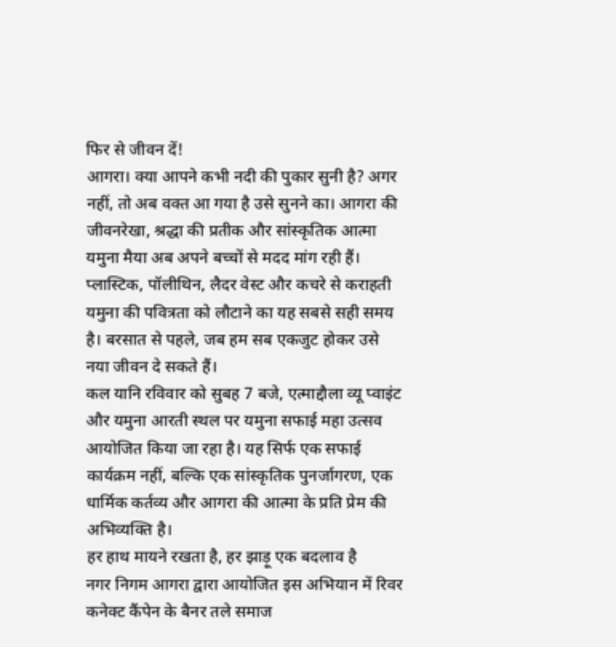फिर से जीवन दें!
आगरा। क्या आपने कभी नदी की पुकार सुनी है? अगर नहीं, तो अब वक्त आ गया है उसे सुनने का। आगरा की जीवनरेखा, श्रद्धा की प्रतीक और सांस्कृतिक आत्मा यमुना मैया अब अपने बच्चों से मदद मांग रही हैं। प्लास्टिक, पॉलीथिन, लैदर वेस्ट और कचरे से कराहती यमुना की पवित्रता को लौटाने का यह सबसे सही समय है। बरसात से पहले, जब हम सब एकजुट होकर उसे नया जीवन दे सकते हैं।
कल यानि रविवार को सुबह 7 बजे, एत्माद्दौला व्यू प्वाइंट और यमुना आरती स्थल पर यमुना सफाई महा उत्सव आयोजित किया जा रहा है। यह सिर्फ एक सफाई कार्यक्रम नहीं, बल्कि एक सांस्कृतिक पुनर्जागरण, एक धार्मिक कर्तव्य और आगरा की आत्मा के प्रति प्रेम की अभिव्यक्ति है।
हर हाथ मायने रखता है, हर झाड़ू एक बदलाव है
नगर निगम आगरा द्वारा आयोजित इस अभियान में रिवर कनेक्ट कैंपेन के बैनर तले समाज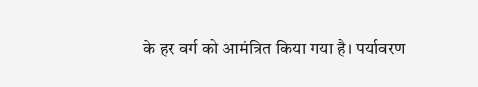के हर वर्ग को आमंत्रित किया गया है। पर्यावरण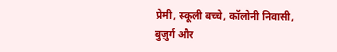प्रेमी, स्कूली बच्चे, कॉलोनी निवासी, बुज़ुर्ग और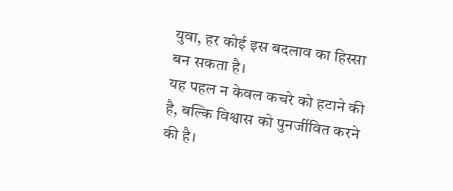युवा, हर कोई इस बदलाव का हिस्सा बन सकता है।
यह पहल न केवल कचरे को हटाने की है, बल्कि विश्वास को पुनर्जीवित करने की है।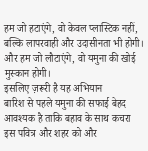हम जो हटाएंगे, वो केवल प्लास्टिक नहीं, बल्कि लापरवाही और उदासीनता भी होगी। और हम जो लौटाएंगे, वो यमुना की खोई मुस्कान होगी।
इसलिए ज़रूरी है यह अभियान
बारिश से पहले यमुना की सफाई बेहद आवश्यक है ताकि बहाव के साथ कचरा इस पवित्र और शहर को और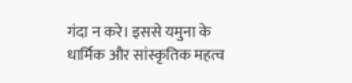गंदा न करे। इससे यमुना के धार्मिक और सांस्कृतिक महत्व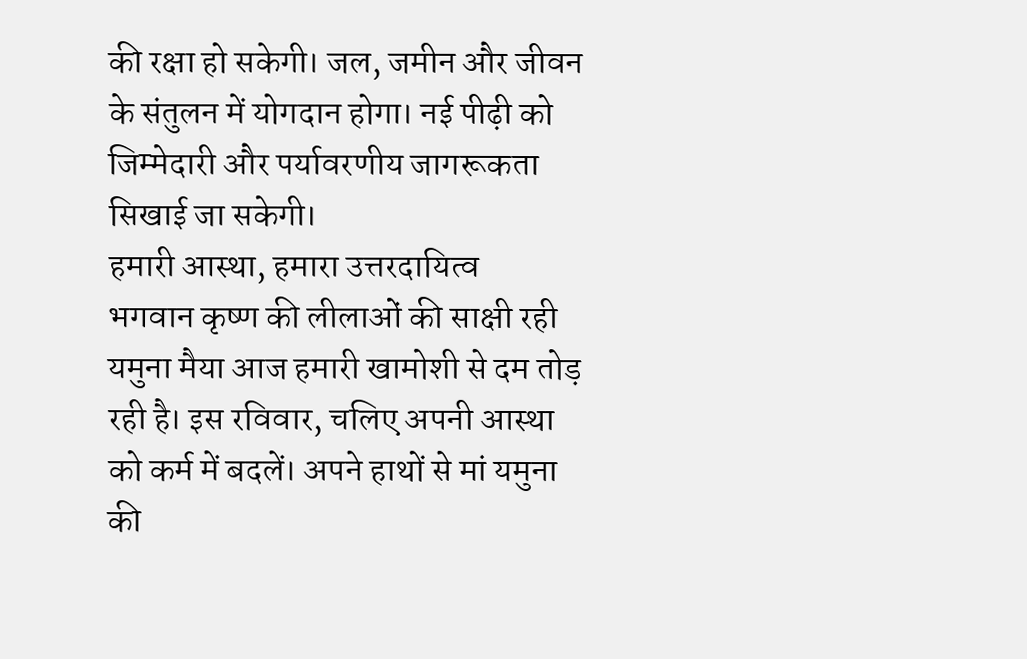की रक्षा हो सकेगी। जल, जमीन और जीवन के संतुलन में योगदान होगा। नई पीढ़ी को जिम्मेदारी और पर्यावरणीय जागरूकता सिखाई जा सकेगी।
हमारी आस्था, हमारा उत्तरदायित्व
भगवान कृष्ण की लीलाओं की साक्षी रही यमुना मैया आज हमारी खामोशी से दम तोड़ रही है। इस रविवार, चलिए अपनी आस्था को कर्म में बदलें। अपने हाथों से मां यमुना की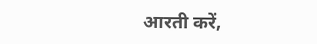आरती करें,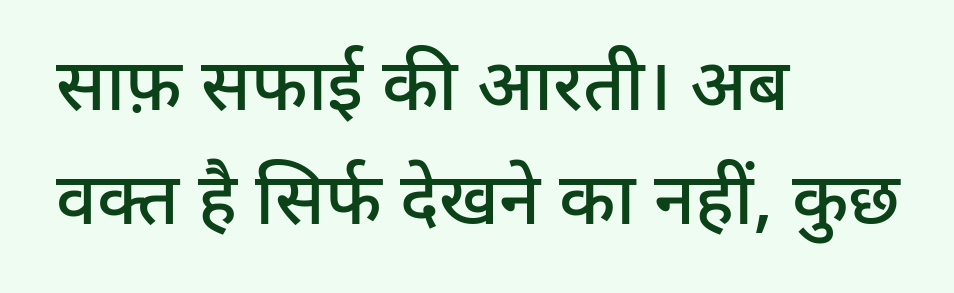साफ़ सफाई की आरती। अब वक्त है सिर्फ देखने का नहीं, कुछ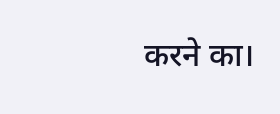करने का।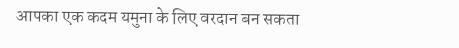आपका एक कदम यमुना के लिए वरदान बन सकता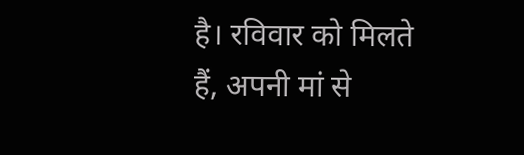है। रविवार को मिलते हैं, अपनी मां से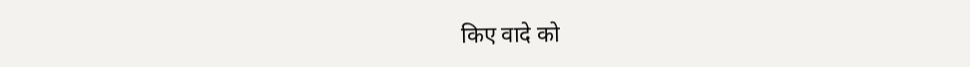किए वादे को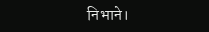निभाने।